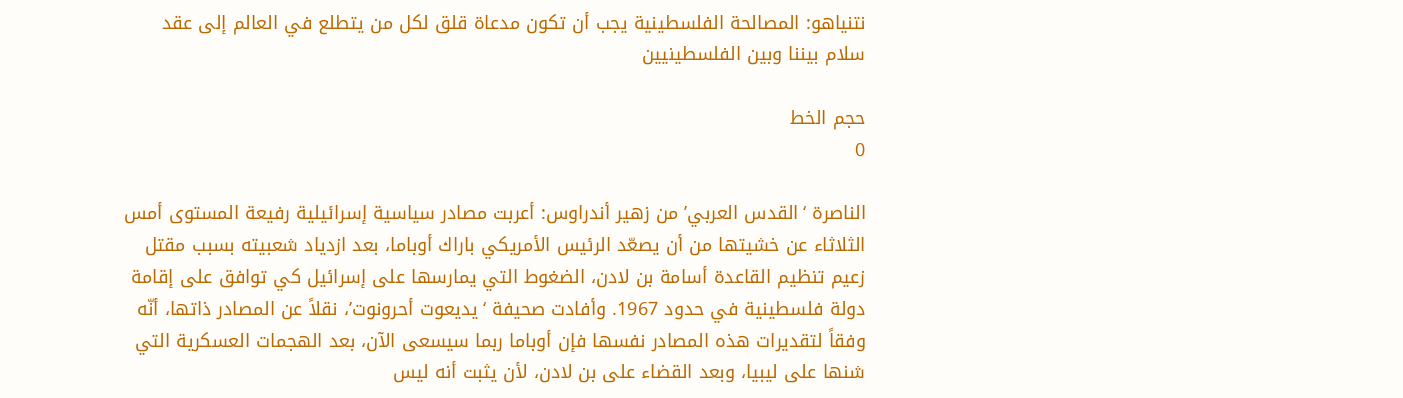نتنياهو: المصالحة الفلسطينية يجب أن تكون مدعاة قلق لكل من يتطلع في العالم إلى عقد سلام بيننا وبين الفلسطينيين

حجم الخط
0

الناصرة ‘القدس العربي’ من زهير أندراوس: أعربت مصادر سياسية إسرائيلية رفيعة المستوى أمس الثلاثاء عن خشيتها من أن يصعّد الرئيس الأمريكي باراك أوباما، بعد ازدياد شعبيته بسبب مقتل زعيم تنظيم القاعدة أسامة بن لادن، الضغوط التي يمارسها على إسرائيل كي توافق على إقامة دولة فلسطينية في حدود 1967. وأفادت صحيفة ‘يديعوت أحرونوت’، نقلاً عن المصادر ذاتها، أنّه وفقاً لتقديرات هذه المصادر نفسها فإن أوباما ربما سيسعى الآن، بعد الهجمات العسكرية التي شنها على ليبيا، وبعد القضاء على بن لادن، لأن يثبت أنه ليس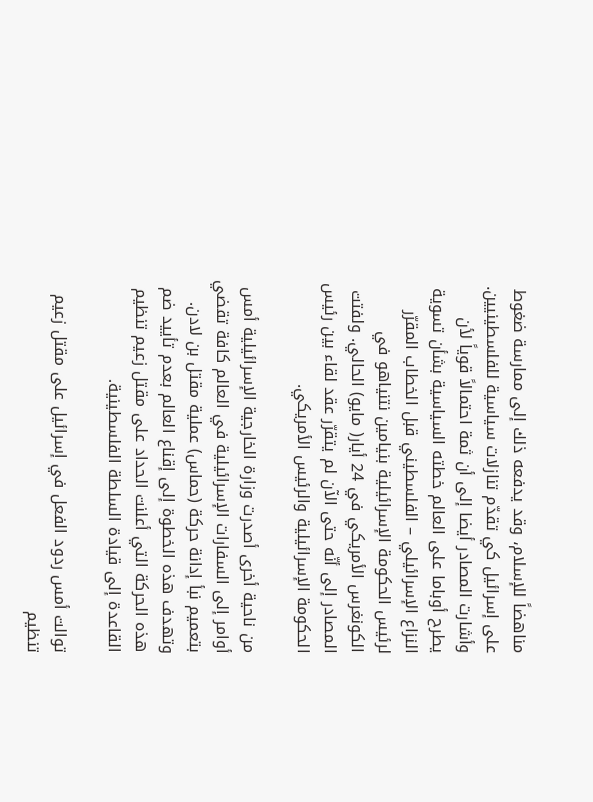مناهضاً للإسلام، وقد يدفعه ذلك إلى ممارسة ضغوط على إسرائيل كي تقدّم تنازلات سياسية للفلسطينيين. وأشارت المصادر أيضا إلى أن ثمة احتمالاً قوياً لأن يطرح أوباما على العالم خطته السياسية بشأن تسوية النزاع الإسرائيلي – الفلسطيني قبل الخطاب المقرّر لرئيس الحكومة الإسرائيلية بنيامين نتنياهو في الكونغرس الأمريكي في 24 أيار( مايو) الحالي. ولفتت المصادر إلى أنّه حتى الآن لم يتقرّر عقد لقاء بين رئيس الحكومة الإسرائيلية والرئيس الأمريكي.

من ناحية أخرى أصدرت وزارة الخارجية الإسرائيلية أمس أوامر إلى السفارات الإسرائيلية في العالم كافة تقضي بتعميم نبأ إدانة حركة (حماس) عملية مقتل بن لادن. وتهدف هذه الخطوة إلى إقناع العالم بعدم تأييد ضم هذه الحركة التي أعلنت الحداد على مقتل زعيم تنظيم القاعدة إلى قيادة السلطة الفلسطينية.

توالت أمس ردود الفعل في إسرائيل على مقتل زعيم تنظيم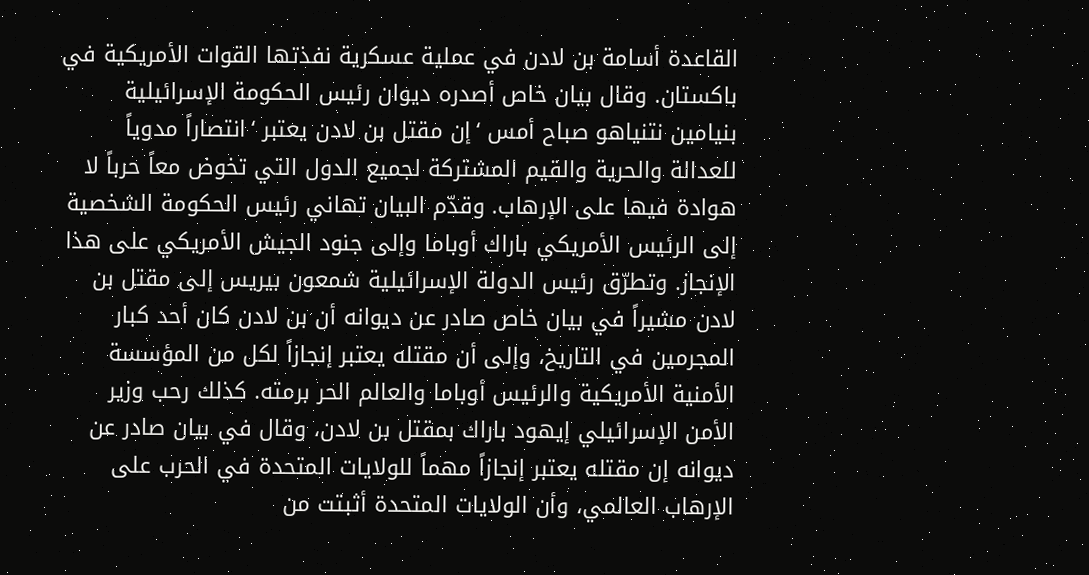القاعدة أسامة بن لادن في عملية عسكرية نفذتها القوات الأمريكية في باكستان. وقال بيان خاص أصدره ديوان رئيس الحكومة الإسرائيلية بنيامين نتنياهو صباح أمس ‘إن مقتل بن لادن يعتبر ‘انتصاراً مدوياً للعدالة والحرية والقيم المشتركة لجميع الدول التي تخوض معاً حرباً لا هوادة فيها على الإرهاب. وقدّم البيان تهاني رئيس الحكومة الشخصية إلى الرئيس الأمريكي باراك أوباما وإلى جنود الجيش الأمريكي على هذا الإنجاز. وتطرّق رئيس الدولة الإسرائيلية شمعون بيريس إلى مقتل بن لادن مشيراً في بيان خاص صادر عن ديوانه أن بن لادن كان أحد كبار المجرمين في التاريخ، وإلى أن مقتله يعتبر إنجازاً لكل من المؤسسة الأمنية الأمريكية والرئيس أوباما والعالم الحر برمته. كذلك رحب وزير الأمن الإسرائيلي إيهود باراك بمقتل بن لادن، وقال في بيان صادر عن ديوانه إن مقتله يعتبر إنجازاً مهماً للولايات المتحدة في الحرب على الإرهاب العالمي، وأن الولايات المتحدة أثبتت من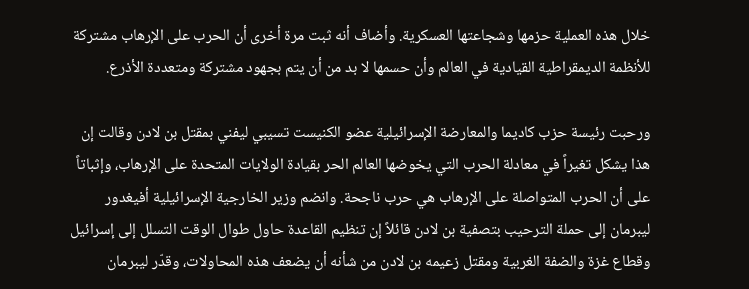خلال هذه العملية حزمها وشجاعتها العسكرية. وأضاف أنه ثبت مرة أخرى أن الحرب على الإرهاب مشتركة للأنظمة الديمقراطية القيادية في العالم وأن حسمها لا بد من أن يتم بجهود مشتركة ومتعددة الأذرع.

ورحبت رئيسة حزب كاديما والمعارضة الإسرائيلية عضو الكنيست تسيبي ليفني بمقتل بن لادن وقالت إن هذا يشكل تغيراً في معادلة الحرب التي يخوضها العالم الحر بقيادة الولايات المتحدة على الإرهاب، وإثباتاً على أن الحرب المتواصلة على الإرهاب هي حرب ناجحة. وانضم وزير الخارجية الإسرائيلية أفيغدور ليبرمان إلى حملة الترحيب بتصفية بن لادن قائلاً إن تنظيم القاعدة حاول طوال الوقت التسلل إلى إسرائيل وقطاع غزة والضفة الغربية ومقتل زعيمه بن لادن من شأنه أن يضعف هذه المحاولات، وقدّر ليبرمان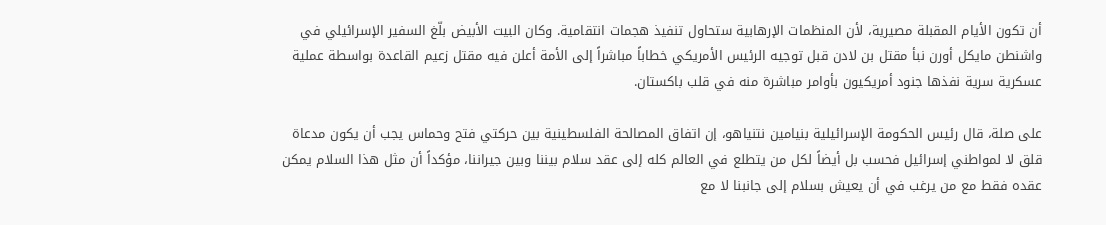أن تكون الأيام المقبلة مصيرية، لأن المنظمات الإرهابية ستحاول تنفيذ هجمات انتقامية. وكان البيت الأبيض بلّغ السفير الإسرائيلي في واشنطن مايكل أورن نبأ مقتل بن لادن قبل توجيه الرئيس الأمريكي خطاباً مباشراً إلى الأمة أعلن فيه مقتل زعيم القاعدة بواسطة عملية عسكرية سرية نفذها جنود أمريكيون بأوامر مباشرة منه في قلب باكستان.

على صلة، قال رئيس الحكومة الإسرائيلية بنيامين نتنياهو، إن اتفاق المصالحة الفلسطينية بين حركتي فتح وحماس يجب أن يكون مدعاة قلق لا لمواطني إسرائيل فحسب بل أيضاً لكل من يتطلع في العالم كله إلى عقد سلام بيننا وبين جيراننا، مؤكداً أن مثل هذا السلام يمكن عقده فقط مع من يرغب في أن يعيش بسلام إلى جانبنا لا مع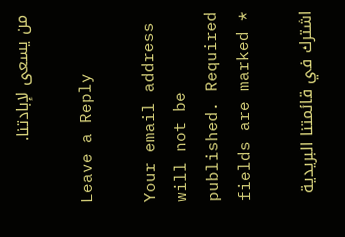من يسعى لإبادتنا.

Leave a Reply

Your email address will not be published. Required fields are marked *

اشترك في قائمتنا البريدية